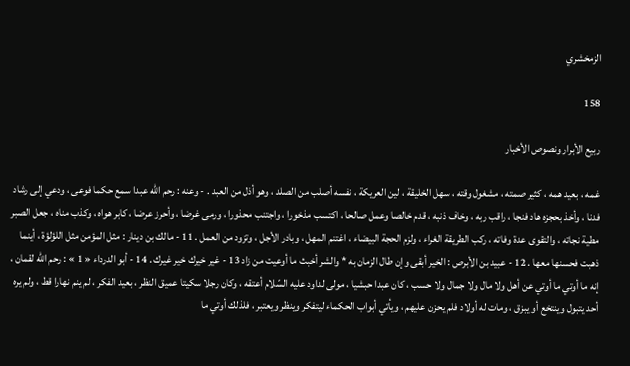الزمخشري

158

ربيع الأبرار ونصوص الأخبار

غمه ، بعيد همه ، كثير صمته ، مشغول وقته ، سهل الخليقة ، لين العريكة ، نفسه أصلب من الصلد ، وهو أذل من العبد . - وعنه : رحم اللّه عبدا سمع حكما فوعى ، ودعي إلى رشاد فدنا ، وأخذ بحجزه هاد فنجا ، راقب ربه ، وخاف ذنبه ، قدم خالصا وعمل صالحا ، اكتسب مذخورا ، واجتنب محذورا ، ورمى غرضا ، وأحرز عرضا ، كابر هواه ، وكذب مناه ، جعل الصبر مطية نجاته ، والتقوى عدة وفاته ، ركب الطريقة الغراء ، ولزم الحجة البيضاء ، اغتنم المهل ، وبادر الأجل ، وتزود من العمل . 11 - مالك بن دينار : مثل المؤمن مثل اللؤلؤة ، أينما ذهبت فحسنها معها . 12 - عبيد بن الأبرص : الخير أبقى وإن طال الزمان به * والشر أخبث ما أوعيت من زاد 13 - غير خيرك خير غيرك . 14 - أبو الدرداء « 1 » : رحم اللّه لقمان ، إنه ما أوتي ما أوتي عن أهل ولا مال ولا جمال ولا حسب ، كان عبدا حبشيا ، مولى لداود عليه السّلام أعتقه ، وكان رجلا سكيتا عميق النظر ، بعيد الفكر ، لم ينم نهارا قط ، ولم يره أحد يتبول وينتخع أو يبزق ، ومات له أولاد فلم يحزن عليهم ، ويأتي أبواب الحكماء ليتفكر وينظر ويعتبر ، فلذلك أوتي ما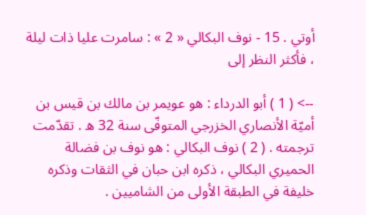أوتي . 15 - نوف البكالي « 2 » : سامرت عليا ذات ليلة ، فأكثر النظر إلى

--> ( 1 ) أبو الدرداء : هو عويمر بن مالك بن قيس بن أميّة الأنصاري الخزرجي المتوفّى سنة 32 ه . تقدّمت ترجمته . ( 2 ) نوف البكالي : هو نوف بن فضالة الحميري البكالي ، ذكره ابن حبان في الثقات وذكره خليفة في الطبقة الأولى من الشاميين .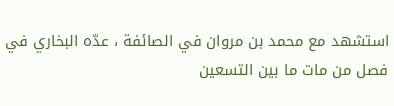استشهد مع محمد بن مروان في الصائفة ، عدّه البخاري في فصل من مات ما بين التسعين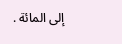إلى المائة .